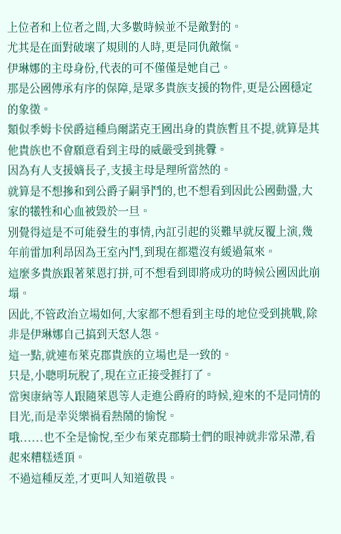上位者和上位者之間,大多數時候並不是敵對的。
尤其是在面對破壞了規則的人時,更是同仇敵愾。
伊琳娜的主母身份,代表的可不僅僅是她自己。
那是公國傳承有序的保障,是眾多貴族支援的物件,更是公國穩定的象徵。
類似季姆卡侯爵這種烏爾諾克王國出身的貴族暫且不提,就算是其他貴族也不會願意看到主母的威嚴受到挑釁。
因為有人支援嫡長子,支援主母是理所當然的。
就算是不想摻和到公爵子嗣爭鬥的,也不想看到因此公國動盪,大家的犧牲和心血被毀於一旦。
別覺得這是不可能發生的事情,內訌引起的災難早就反覆上演,幾年前雷加利昂因為王室內鬥,到現在都還沒有緩過氣來。
這麼多貴族跟著萊恩打拼,可不想看到即將成功的時候公國因此崩塌。
因此,不管政治立場如何,大家都不想看到主母的地位受到挑戰,除非是伊琳娜自己搞到天怒人怨。
這一點,就連布萊克郡貴族的立場也是一致的。
只是,小聰明玩脫了,現在立正接受捱打了。
當奧康納等人跟隨萊恩等人走進公爵府的時候,迎來的不是同情的目光,而是幸災樂禍看熱鬧的愉悅。
哦......也不全是愉悅,至少布萊克郡騎士們的眼神就非常呆滯,看起來糟糕透頂。
不過這種反差,才更叫人知道敬畏。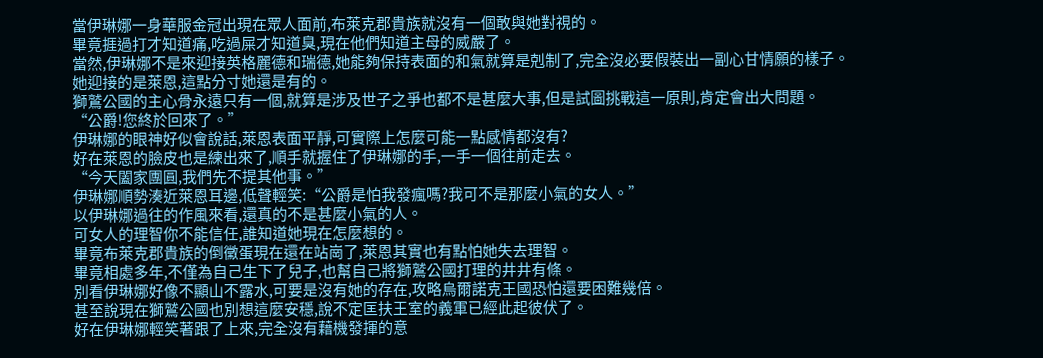當伊琳娜一身華服金冠出現在眾人面前,布萊克郡貴族就沒有一個敢與她對視的。
畢竟捱過打才知道痛,吃過屎才知道臭,現在他們知道主母的威嚴了。
當然,伊琳娜不是來迎接英格麗德和瑞德,她能夠保持表面的和氣就算是剋制了,完全沒必要假裝出一副心甘情願的樣子。
她迎接的是萊恩,這點分寸她還是有的。
獅鷲公國的主心骨永遠只有一個,就算是涉及世子之爭也都不是甚麼大事,但是試圖挑戰這一原則,肯定會出大問題。
“公爵!您終於回來了。”
伊琳娜的眼神好似會說話,萊恩表面平靜,可實際上怎麼可能一點感情都沒有?
好在萊恩的臉皮也是練出來了,順手就握住了伊琳娜的手,一手一個往前走去。
“今天闔家團圓,我們先不提其他事。”
伊琳娜順勢湊近萊恩耳邊,低聲輕笑:“公爵是怕我發瘋嗎?我可不是那麼小氣的女人。”
以伊琳娜過往的作風來看,還真的不是甚麼小氣的人。
可女人的理智你不能信任,誰知道她現在怎麼想的。
畢竟布萊克郡貴族的倒黴蛋現在還在站崗了,萊恩其實也有點怕她失去理智。
畢竟相處多年,不僅為自己生下了兒子,也幫自己將獅鷲公國打理的井井有條。
別看伊琳娜好像不顯山不露水,可要是沒有她的存在,攻略烏爾諾克王國恐怕還要困難幾倍。
甚至說現在獅鷲公國也別想這麼安穩,說不定匡扶王室的義軍已經此起彼伏了。
好在伊琳娜輕笑著跟了上來,完全沒有藉機發揮的意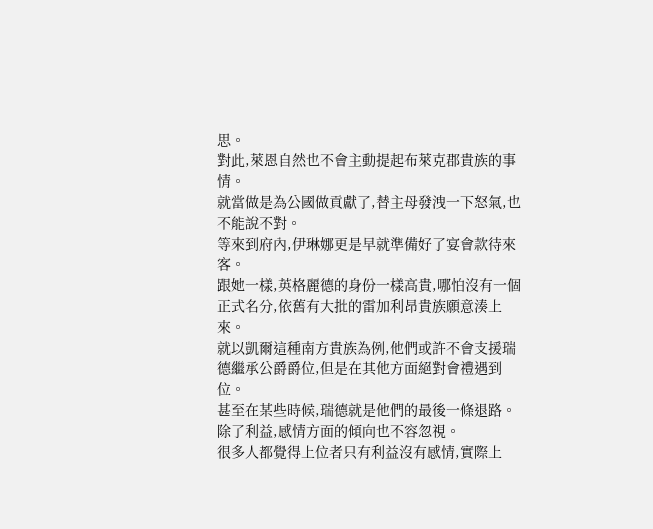思。
對此,萊恩自然也不會主動提起布萊克郡貴族的事情。
就當做是為公國做貢獻了,替主母發洩一下怒氣,也不能說不對。
等來到府內,伊琳娜更是早就準備好了宴會款待來客。
跟她一樣,英格麗德的身份一樣高貴,哪怕沒有一個正式名分,依舊有大批的雷加利昂貴族願意湊上來。
就以凱爾這種南方貴族為例,他們或許不會支援瑞德繼承公爵爵位,但是在其他方面絕對會禮遇到位。
甚至在某些時候,瑞德就是他們的最後一條退路。
除了利益,感情方面的傾向也不容忽視。
很多人都覺得上位者只有利益沒有感情,實際上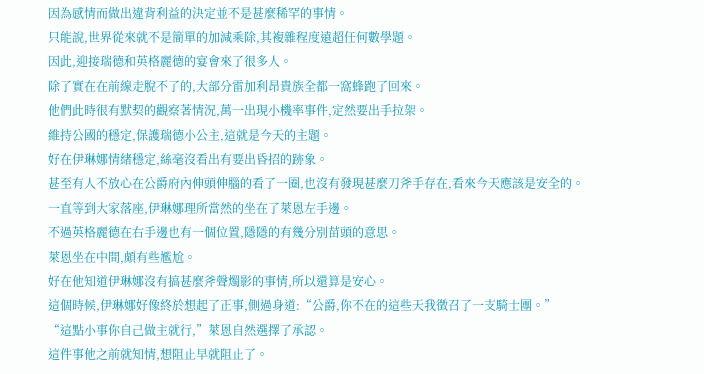因為感情而做出違背利益的決定並不是甚麼稀罕的事情。
只能說,世界從來就不是簡單的加減乘除,其複雜程度遠超任何數學題。
因此,迎接瑞德和英格麗德的宴會來了很多人。
除了實在在前線走脫不了的,大部分雷加利昂貴族全都一窩蜂跑了回來。
他們此時很有默契的觀察著情況,萬一出現小機率事件,定然要出手拉架。
維持公國的穩定,保護瑞德小公主,這就是今天的主題。
好在伊琳娜情緒穩定,絲毫沒看出有要出昏招的跡象。
甚至有人不放心在公爵府內伸頭伸腦的看了一圈,也沒有發現甚麼刀斧手存在,看來今天應該是安全的。
一直等到大家落座,伊琳娜理所當然的坐在了萊恩左手邊。
不過英格麗德在右手邊也有一個位置,隱隱的有幾分別苗頭的意思。
萊恩坐在中間,頗有些尷尬。
好在他知道伊琳娜沒有搞甚麼斧聲燭影的事情,所以還算是安心。
這個時候,伊琳娜好像終於想起了正事,側過身道:“公爵,你不在的這些天我徵召了一支騎士團。”
“這點小事你自己做主就行,”萊恩自然選擇了承認。
這件事他之前就知情,想阻止早就阻止了。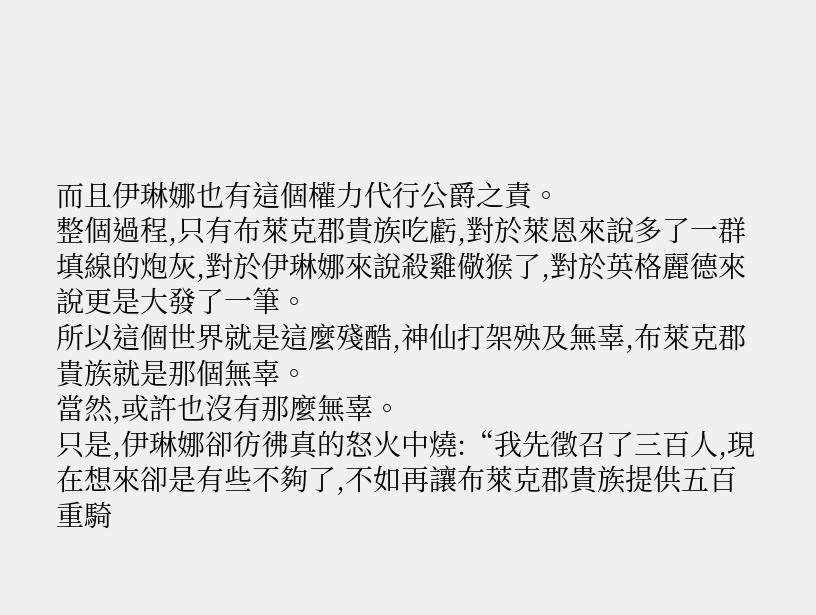而且伊琳娜也有這個權力代行公爵之責。
整個過程,只有布萊克郡貴族吃虧,對於萊恩來說多了一群填線的炮灰,對於伊琳娜來說殺雞儆猴了,對於英格麗德來說更是大發了一筆。
所以這個世界就是這麼殘酷,神仙打架殃及無辜,布萊克郡貴族就是那個無辜。
當然,或許也沒有那麼無辜。
只是,伊琳娜卻彷彿真的怒火中燒:“我先徵召了三百人,現在想來卻是有些不夠了,不如再讓布萊克郡貴族提供五百重騎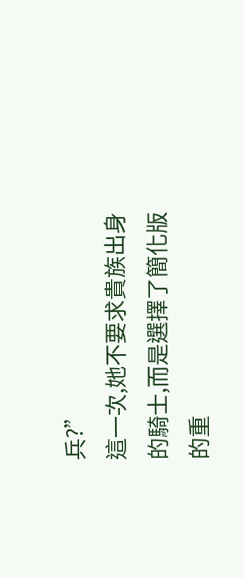兵?”
這一次,她不要求貴族出身的騎士,而是選擇了簡化版的重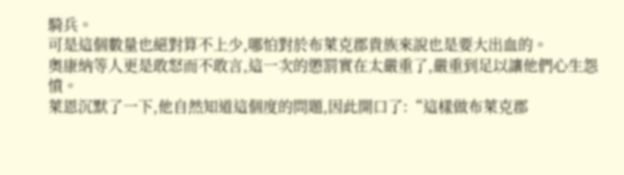騎兵。
可是這個數量也絕對算不上少,哪怕對於布萊克郡貴族來說也是要大出血的。
奧康納等人更是敢怒而不敢言,這一次的懲罰實在太嚴重了,嚴重到足以讓他們心生怨憤。
萊恩沉默了一下,他自然知道這個度的問題,因此開口了:“這樣做布萊克郡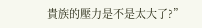貴族的壓力是不是太大了?”